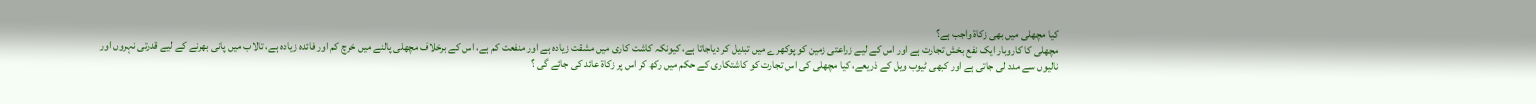كيا مچھلی میں بھى زکاۃ واجب ہے؟
مچھلی کا کاروبار ایک نفع بخش تجارت ہے اور اس کے لیے زراعتی زمین کو پوکھرے میں تبدیل کر دیاجاتا ہے، کیونکہ کاشت کاری میں مشقت زیادہ ہے اور منفعت کم ہے، اس کے برخلاف مچھلی پالنے میں خرچ کم اور فائدہ زیادہ ہے، تالاب میں پانی بھرنے کے لیے قدرتی نہروں اور نالیوں سے مدد لی جاتی ہے اور کبھی ٹیوب ویل کے ذریعے، کیا مچھلی کی اس تجارت کو کاشتکاری کے حکم میں رکھ کر اس پر زکاۃ عائد کی جائے گی ؟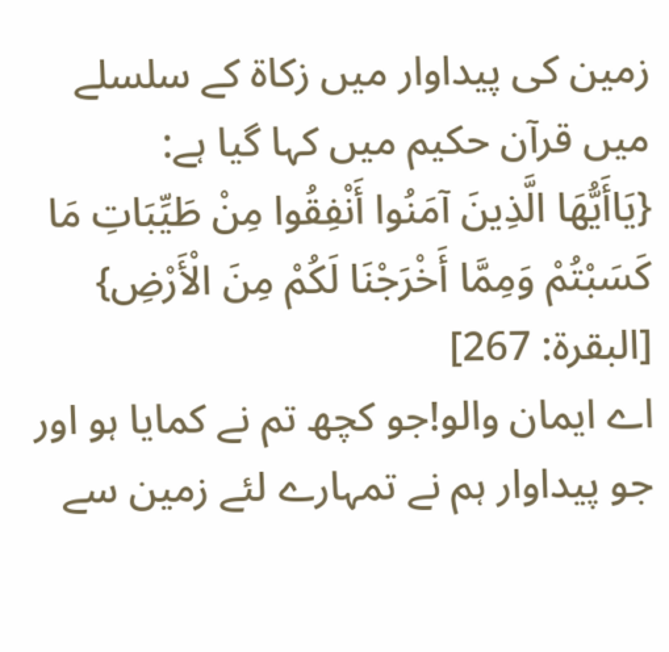زمین کی پیداوار میں زکاۃ کے سلسلے میں قرآن حکیم میں کہا گیا ہے:
{يَاأَيُّهَا الَّذِينَ آمَنُوا أَنْفِقُوا مِنْ طَيِّبَاتِ مَا كَسَبْتُمْ وَمِمَّا أَخْرَجْنَا لَكُمْ مِنَ الْأَرْضِ} [البقرة: 267]
اے ایمان والو!جو کچھ تم نے کمایا ہو اور جو پیداوار ہم نے تمہارے لئے زمین سے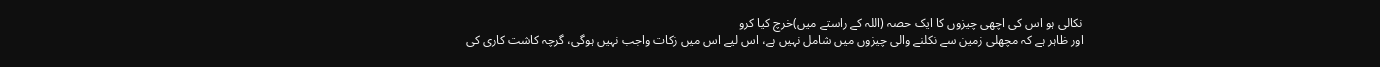نکالی ہو اس کی اچھی چیزوں کا ایک حصہ (اللہ کے راستے میں)خرچ کیا کرو
اور ظاہر ہے کہ مچھلی زمین سے نکلنے والی چیزوں میں شامل نہیں ہے، اس لیے اس میں زکات واجب نہیں ہوگی، گرچہ کاشت کاری کی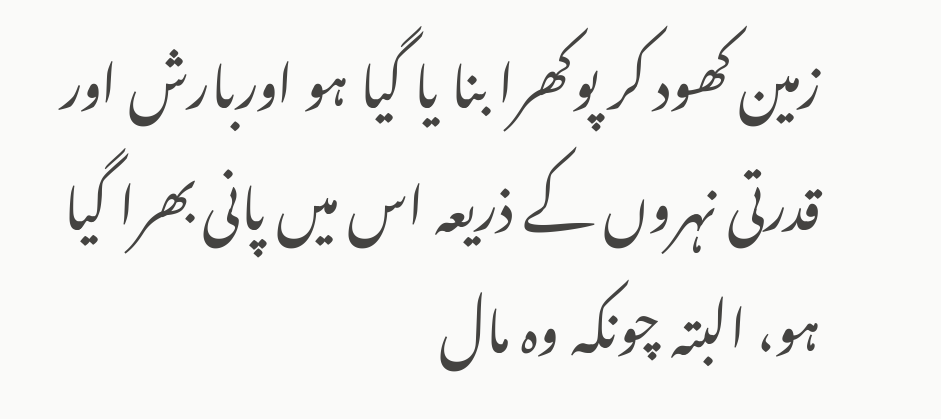زمین کھود کر پوکھرا بنا یا گیا ہو اوربارش اور قدرتی نہروں کے ذریعہ اس میں پانی بھرا گیا ہو، البتہ چونکہ وہ مال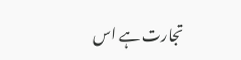تجارت ہے اس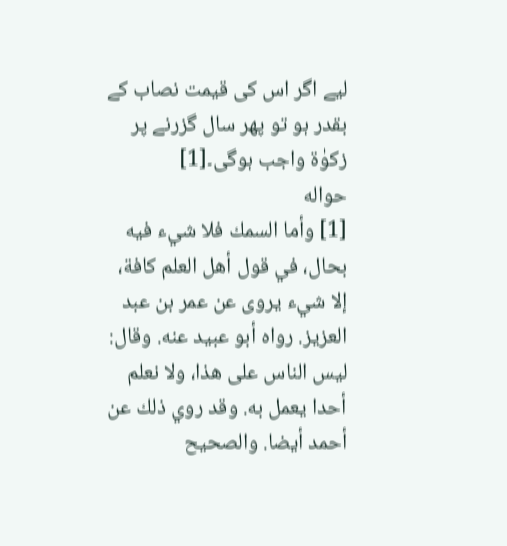لیے اگر اس کی قیمت نصاب کے بقدر ہو تو پھر سال گزرنے پر زکوٰۃ واجب ہوگی۔[1]
حواله
[1] وأما السمك فلا شيء فيه بحال، في قول أهل العلم كافة، إلا شيء يروى عن عمر بن عبد العزيز. رواه أبو عبيد عنه. وقال: ليس الناس على هذا، ولا نعلم أحدا يعمل به. وقد روي ذلك عن أحمد أيضا. والصحيح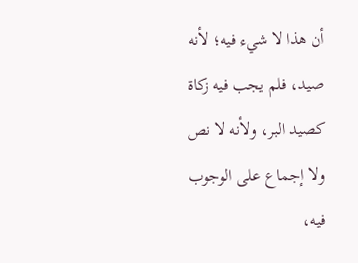أن هذا لا شيء فيه؛ لأنه صيد، فلم يجب فيه زكاة كصيد البر، ولأنه لا نص ولا إجماع على الوجوب فيه،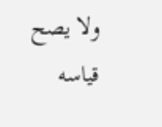ولا يصح قياسه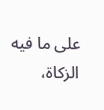على ما فيه الزكاة،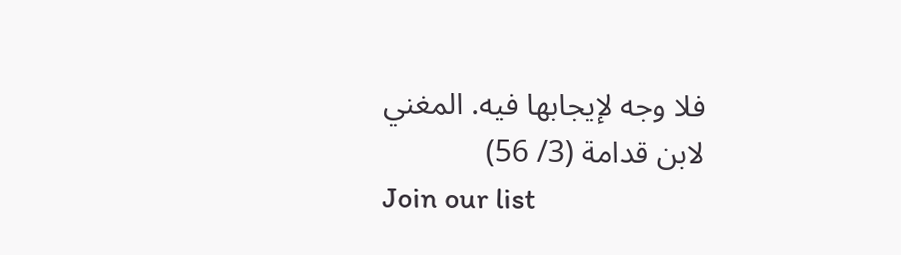فلا وجه لإيجابها فيه. المغني لابن قدامة (3/ 56)
Join our list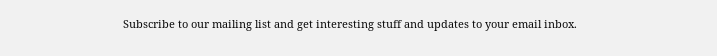Subscribe to our mailing list and get interesting stuff and updates to your email inbox.